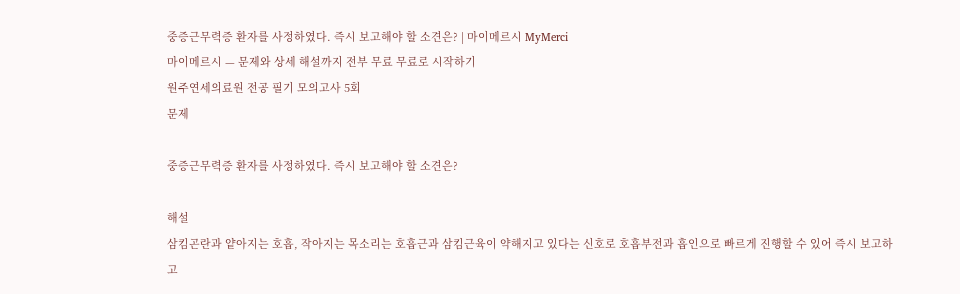중증근무력증 환자를 사정하였다. 즉시 보고해야 할 소견은? | 마이메르시 MyMerci
마이메르시 — 문제와 상세 해설까지 전부 무료 무료로 시작하기
원주연세의료원 전공 필기 모의고사 5회
문제

중증근무력증 환자를 사정하였다. 즉시 보고해야 할 소견은?

해설
삼킴곤란과 얕아지는 호흡, 작아지는 목소리는 호흡근과 삼킴근육이 약해지고 있다는 신호로 호흡부전과 흡인으로 빠르게 진행할 수 있어 즉시 보고하고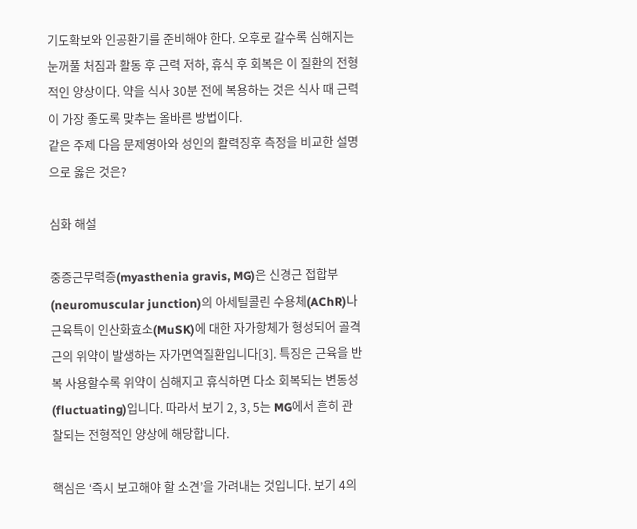기도확보와 인공환기를 준비해야 한다. 오후로 갈수록 심해지는 눈꺼풀 처짐과 활동 후 근력 저하, 휴식 후 회복은 이 질환의 전형적인 양상이다. 약을 식사 30분 전에 복용하는 것은 식사 때 근력이 가장 좋도록 맞추는 올바른 방법이다.
같은 주제 다음 문제영아와 성인의 활력징후 측정을 비교한 설명으로 옳은 것은?

심화 해설

중증근무력증(myasthenia gravis, MG)은 신경근 접합부(neuromuscular junction)의 아세틸콜린 수용체(AChR)나 근육특이 인산화효소(MuSK)에 대한 자가항체가 형성되어 골격근의 위약이 발생하는 자가면역질환입니다[3]. 특징은 근육을 반복 사용할수록 위약이 심해지고 휴식하면 다소 회복되는 변동성(fluctuating)입니다. 따라서 보기 2, 3, 5는 MG에서 흔히 관찰되는 전형적인 양상에 해당합니다.

핵심은 ‘즉시 보고해야 할 소견’을 가려내는 것입니다. 보기 4의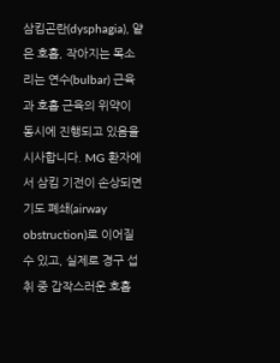삼킴곤란(dysphagia), 얕은 호흡, 작아지는 목소리는 연수(bulbar) 근육과 호흡 근육의 위약이 동시에 진행되고 있음을 시사합니다. MG 환자에서 삼킴 기전이 손상되면 기도 폐쇄(airway obstruction)로 이어질 수 있고, 실제로 경구 섭취 중 갑작스러운 호흡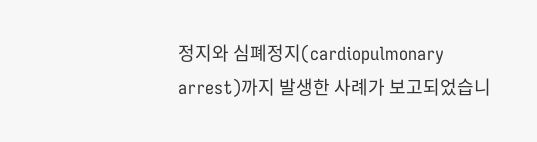정지와 심폐정지(cardiopulmonary arrest)까지 발생한 사례가 보고되었습니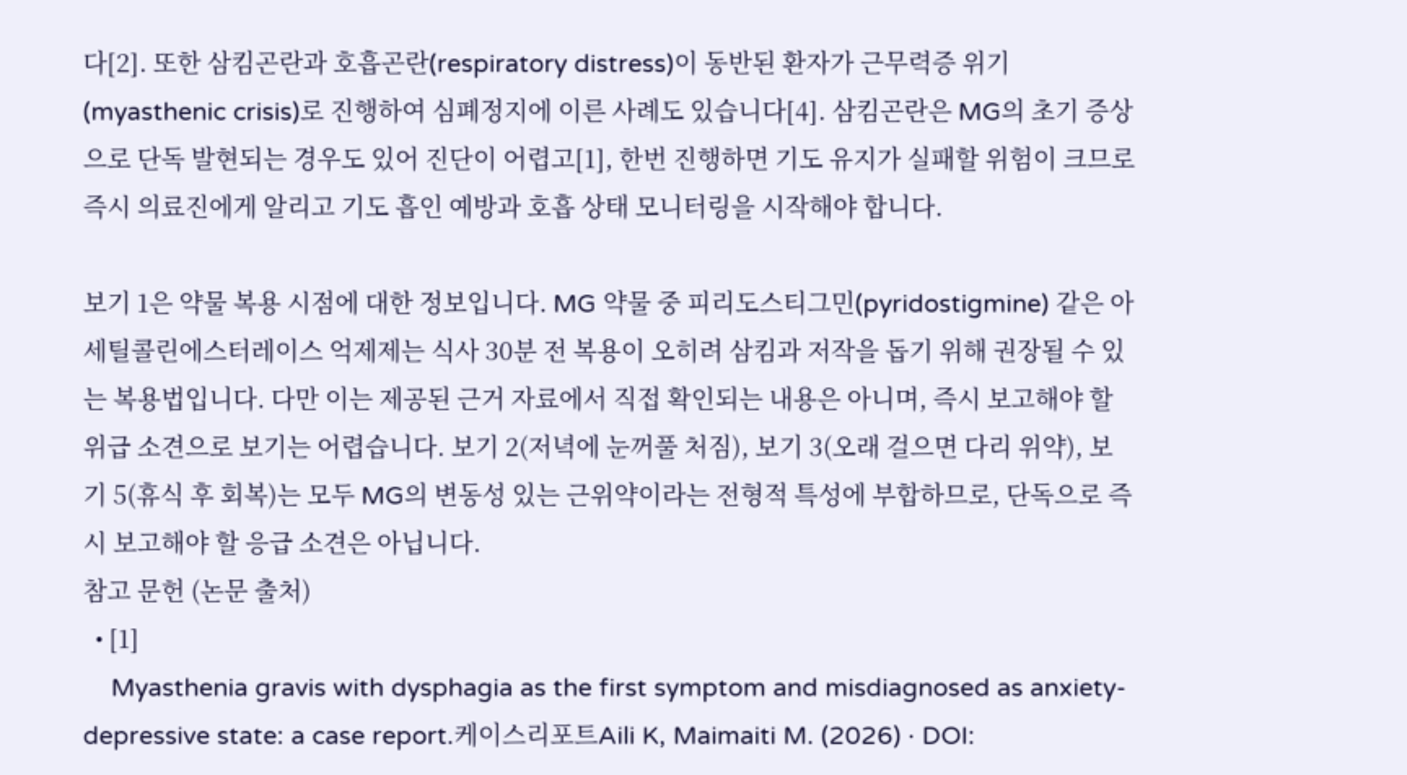다[2]. 또한 삼킴곤란과 호흡곤란(respiratory distress)이 동반된 환자가 근무력증 위기(myasthenic crisis)로 진행하여 심폐정지에 이른 사례도 있습니다[4]. 삼킴곤란은 MG의 초기 증상으로 단독 발현되는 경우도 있어 진단이 어렵고[1], 한번 진행하면 기도 유지가 실패할 위험이 크므로 즉시 의료진에게 알리고 기도 흡인 예방과 호흡 상태 모니터링을 시작해야 합니다.

보기 1은 약물 복용 시점에 대한 정보입니다. MG 약물 중 피리도스티그민(pyridostigmine) 같은 아세틸콜린에스터레이스 억제제는 식사 30분 전 복용이 오히려 삼킴과 저작을 돕기 위해 권장될 수 있는 복용법입니다. 다만 이는 제공된 근거 자료에서 직접 확인되는 내용은 아니며, 즉시 보고해야 할 위급 소견으로 보기는 어렵습니다. 보기 2(저녁에 눈꺼풀 처짐), 보기 3(오래 걸으면 다리 위약), 보기 5(휴식 후 회복)는 모두 MG의 변동성 있는 근위약이라는 전형적 특성에 부합하므로, 단독으로 즉시 보고해야 할 응급 소견은 아닙니다.
참고 문헌 (논문 출처)
  • [1]
    Myasthenia gravis with dysphagia as the first symptom and misdiagnosed as anxiety-depressive state: a case report.케이스리포트Aili K, Maimaiti M. (2026) · DOI: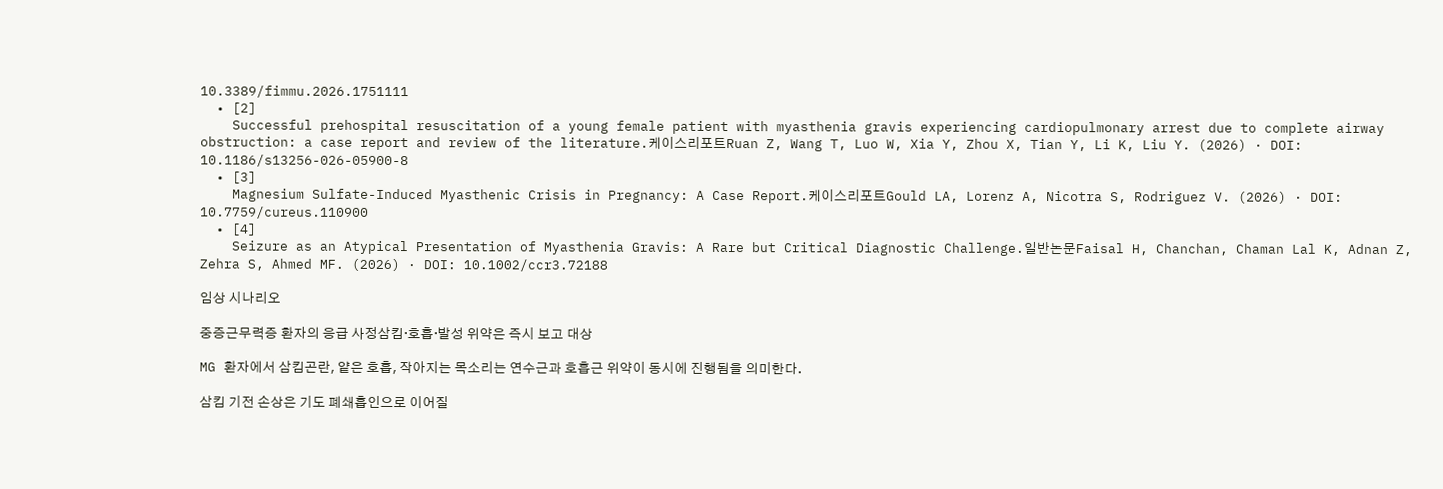10.3389/fimmu.2026.1751111
  • [2]
    Successful prehospital resuscitation of a young female patient with myasthenia gravis experiencing cardiopulmonary arrest due to complete airway obstruction: a case report and review of the literature.케이스리포트Ruan Z, Wang T, Luo W, Xia Y, Zhou X, Tian Y, Li K, Liu Y. (2026) · DOI: 10.1186/s13256-026-05900-8
  • [3]
    Magnesium Sulfate-Induced Myasthenic Crisis in Pregnancy: A Case Report.케이스리포트Gould LA, Lorenz A, Nicotra S, Rodriguez V. (2026) · DOI: 10.7759/cureus.110900
  • [4]
    Seizure as an Atypical Presentation of Myasthenia Gravis: A Rare but Critical Diagnostic Challenge.일반논문Faisal H, Chanchan, Chaman Lal K, Adnan Z, Zehra S, Ahmed MF. (2026) · DOI: 10.1002/ccr3.72188

임상 시나리오

중증근무력증 환자의 응급 사정삼킴·호흡·발성 위약은 즉시 보고 대상

MG 환자에서 삼킴곤란, 얕은 호흡, 작아지는 목소리는 연수근과 호흡근 위약이 동시에 진행됨을 의미한다.

삼킴 기전 손상은 기도 폐쇄흡인으로 이어질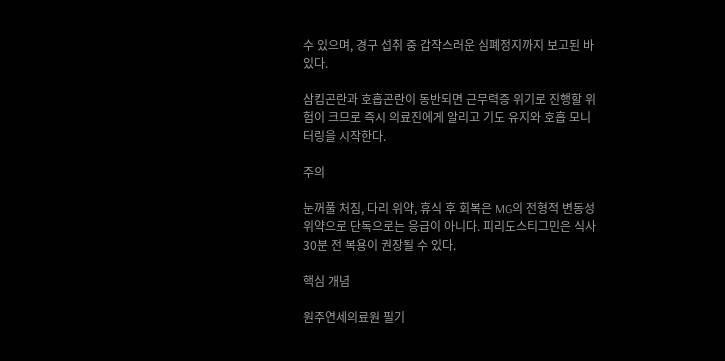수 있으며, 경구 섭취 중 갑작스러운 심폐정지까지 보고된 바 있다.

삼킴곤란과 호흡곤란이 동반되면 근무력증 위기로 진행할 위험이 크므로 즉시 의료진에게 알리고 기도 유지와 호흡 모니터링을 시작한다.

주의

눈꺼풀 처짐, 다리 위약, 휴식 후 회복은 MG의 전형적 변동성 위약으로 단독으로는 응급이 아니다. 피리도스티그민은 식사 30분 전 복용이 권장될 수 있다.

핵심 개념

원주연세의료원 필기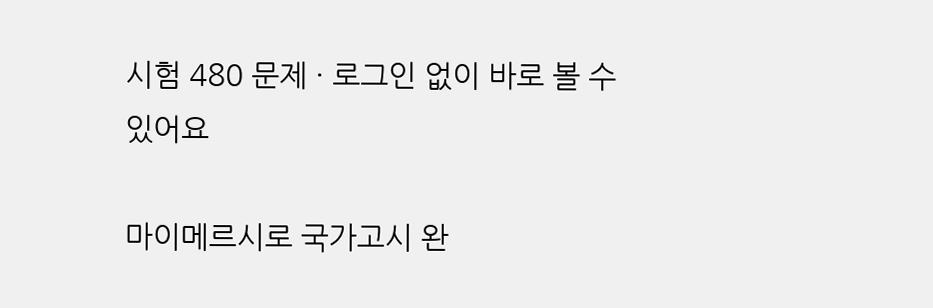시험 480 문제 · 로그인 없이 바로 볼 수 있어요

마이메르시로 국가고시 완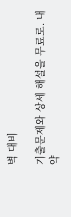벽 대비

기출문제와 상세 해설을 무료로. 내 약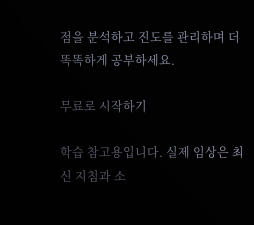점을 분석하고 진도를 관리하며 더 똑똑하게 공부하세요.

무료로 시작하기

학습 참고용입니다. 실제 임상은 최신 지침과 소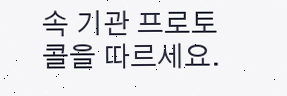속 기관 프로토콜을 따르세요.